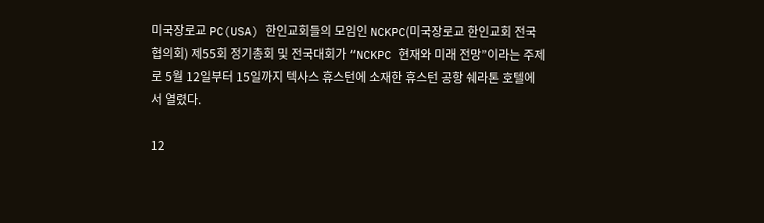미국장로교 PC(USA) 한인교회들의 모임인 NCKPC(미국장로교 한인교회 전국협의회) 제55회 정기총회 및 전국대회가 “NCKPC 현재와 미래 전망”이라는 주제로 5월 12일부터 15일까지 텍사스 휴스턴에 소재한 휴스턴 공항 쉐라톤 호텔에서 열렸다.

12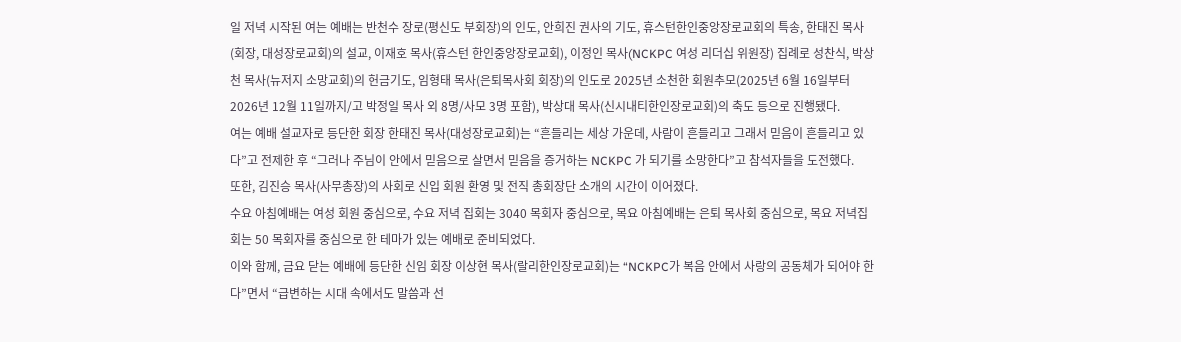일 저녁 시작된 여는 예배는 반천수 장로(평신도 부회장)의 인도, 안희진 권사의 기도, 휴스턴한인중앙장로교회의 특송, 한태진 목사(회장, 대성장로교회)의 설교, 이재호 목사(휴스턴 한인중앙장로교회), 이정인 목사(NCKPC 여성 리더십 위원장) 집례로 성찬식, 박상천 목사(뉴저지 소망교회)의 헌금기도, 임형태 목사(은퇴목사회 회장)의 인도로 2025년 소천한 회원추모(2025년 6월 16일부터 2026년 12월 11일까지/고 박정일 목사 외 8명/사모 3명 포함), 박상대 목사(신시내티한인장로교회)의 축도 등으로 진행됐다.
여는 예배 설교자로 등단한 회장 한태진 목사(대성장로교회)는 “흔들리는 세상 가운데, 사람이 흔들리고 그래서 믿음이 흔들리고 있다”고 전제한 후 “그러나 주님이 안에서 믿음으로 살면서 믿음을 증거하는 NCKPC 가 되기를 소망한다”고 참석자들을 도전했다.
또한, 김진승 목사(사무총장)의 사회로 신입 회원 환영 및 전직 총회장단 소개의 시간이 이어졌다.
수요 아침예배는 여성 회원 중심으로, 수요 저녁 집회는 3040 목회자 중심으로, 목요 아침예배는 은퇴 목사회 중심으로, 목요 저녁집회는 50 목회자를 중심으로 한 테마가 있는 예배로 준비되었다.
이와 함께, 금요 닫는 예배에 등단한 신임 회장 이상현 목사(랄리한인장로교회)는 “NCKPC가 복음 안에서 사랑의 공동체가 되어야 한다”면서 “급변하는 시대 속에서도 말씀과 선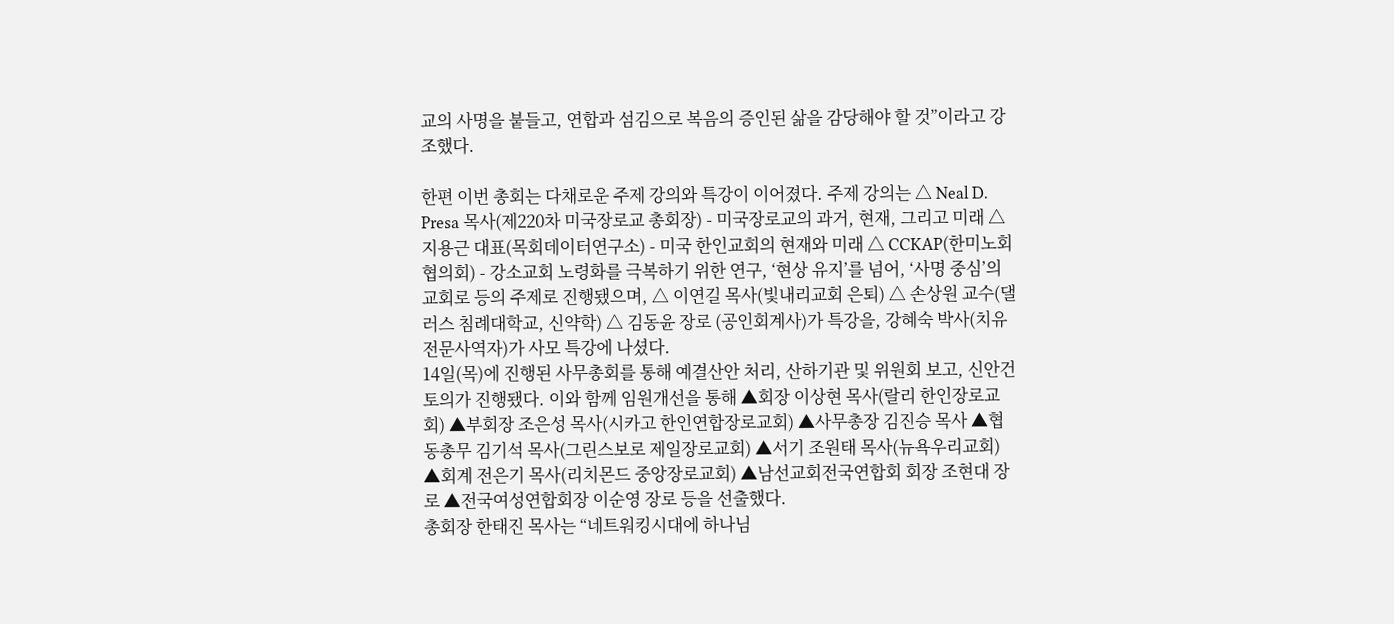교의 사명을 붙들고, 연합과 섬김으로 복음의 증인된 삶을 감당해야 할 것”이라고 강조했다.

한편 이번 총회는 다채로운 주제 강의와 특강이 이어졌다. 주제 강의는 △ Neal D. Presa 목사(제220차 미국장로교 총회장) - 미국장로교의 과거, 현재, 그리고 미래 △ 지용근 대표(목회데이터연구소) - 미국 한인교회의 현재와 미래 △ CCKAP(한미노회 협의회) - 강소교회 노령화를 극복하기 위한 연구, ‘현상 유지’를 넘어, ‘사명 중심’의 교회로 등의 주제로 진행됐으며, △ 이연길 목사(빛내리교회 은퇴) △ 손상원 교수(댈러스 침례대학교, 신약학) △ 김동윤 장로 (공인회계사)가 특강을, 강혜숙 박사(치유 전문사역자)가 사모 특강에 나셨다.
14일(목)에 진행된 사무총회를 통해 예결산안 처리, 산하기관 및 위원회 보고, 신안건 토의가 진행됐다. 이와 함께 임원개선을 통해 ▲회장 이상현 목사(랄리 한인장로교회) ▲부회장 조은성 목사(시카고 한인연합장로교회) ▲사무총장 김진승 목사 ▲협동총무 김기석 목사(그린스보로 제일장로교회) ▲서기 조원태 목사(뉴욕우리교회) ▲회계 전은기 목사(리치몬드 중앙장로교회) ▲남선교회전국연합회 회장 조현대 장로 ▲전국여성연합회장 이순영 장로 등을 선출했다.
총회장 한태진 목사는 “네트워킹시대에 하나님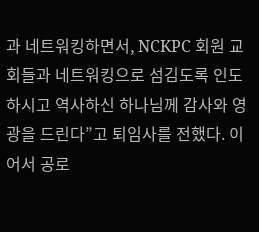과 네트워킹하면서, NCKPC 회원 교회들과 네트워킹으로 섬김도록 인도하시고 역사하신 하나님께 감사와 영광을 드린다”고 퇴임사를 전했다. 이어서 공로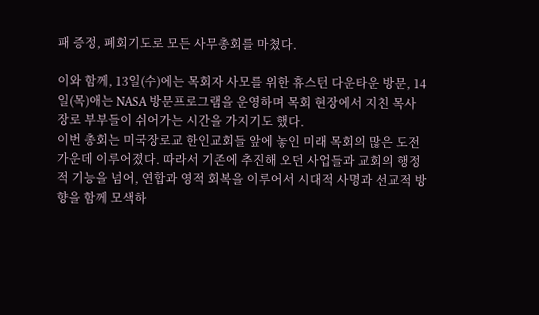패 증정, 폐회기도로 모든 사무총회를 마쳤다.

이와 함께, 13일(수)에는 목회자 사모를 위한 휴스턴 다운타운 방문, 14일(목)애는 NASA 방문프로그램을 운영하며 목회 현장에서 지친 목사 장로 부부들이 쉬어가는 시간을 가지기도 했다.
이번 총회는 미국장로교 한인교회들 앞에 놓인 미래 목회의 많은 도전 가운데 이루어졌다. 따라서 기존에 추진해 오던 사업들과 교회의 행정적 기능을 넘어, 연합과 영적 회복을 이루어서 시대적 사명과 선교적 방향을 함께 모색하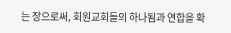는 장으로써, 회원교회들의 하나됨과 연합을 확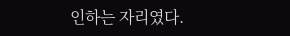인하는 자리였다.